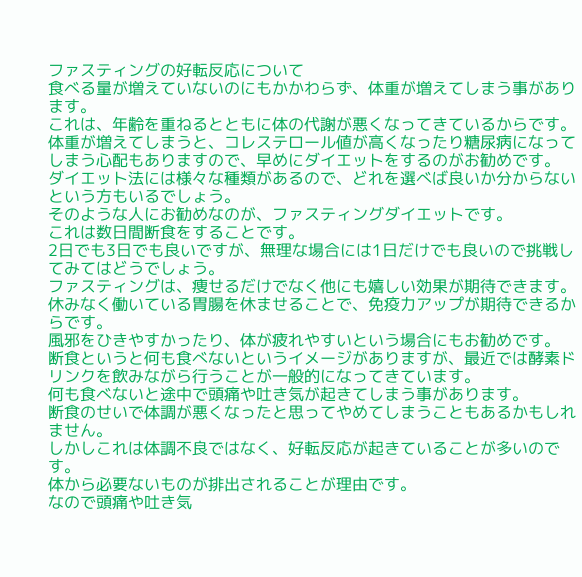ファスティングの好転反応について
食べる量が増えていないのにもかかわらず、体重が増えてしまう事があります。
これは、年齢を重ねるとともに体の代謝が悪くなってきているからです。
体重が増えてしまうと、コレステロール値が高くなったり糖尿病になってしまう心配もありますので、早めにダイエットをするのがお勧めです。
ダイエット法には様々な種類があるので、どれを選べば良いか分からないという方もいるでしょう。
そのような人にお勧めなのが、ファスティングダイエットです。
これは数日間断食をすることです。
2日でも3日でも良いですが、無理な場合には1日だけでも良いので挑戦してみてはどうでしょう。
ファスティングは、痩せるだけでなく他にも嬉しい効果が期待できます。
休みなく働いている胃腸を休ませることで、免疫力アップが期待できるからです。
風邪をひきやすかったり、体が疲れやすいという場合にもお勧めです。
断食というと何も食べないというイメージがありますが、最近では酵素ドリンクを飲みながら行うことが一般的になってきています。
何も食べないと途中で頭痛や吐き気が起きてしまう事があります。
断食のせいで体調が悪くなったと思ってやめてしまうこともあるかもしれません。
しかしこれは体調不良ではなく、好転反応が起きていることが多いのです。
体から必要ないものが排出されることが理由です。
なので頭痛や吐き気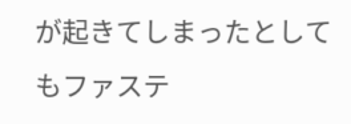が起きてしまったとしてもファステ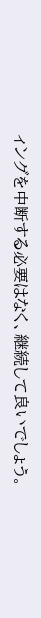ィングを中断する必要はなく、継続して良いでしょう。